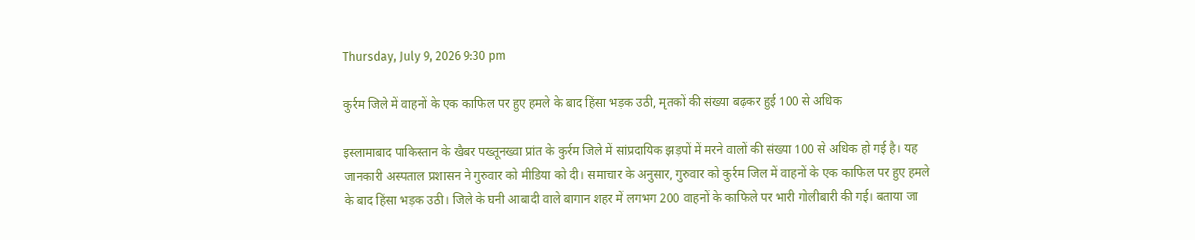Thursday, July 9, 2026 9:30 pm

कुर्रम जिले में वाहनों के एक काफिल पर हुए हमले के बाद हिंसा भड़क उठी, मृतकों की संख्या बढ़कर हुई 100 से अधिक

इस्लामाबाद पाकिस्तान के खैबर पख्तूनख्वा प्रांत के कुर्रम जिले में सांप्रदायिक झड़पों में मरने वालों की संख्या 100 से अधिक हो गई है। यह जानकारी अस्पताल प्रशासन ने गुरुवार को मीडिया को दी। समाचार के अनुसार, गुरुवार को कुर्रम जिल में वाहनों के एक काफिल पर हुए हमले के बाद हिंसा भड़क उठी। जिले के घनी आबादी वाले बागान शहर में लगभग 200 वाहनों के काफिले पर भारी गोलीबारी की गई। बताया जा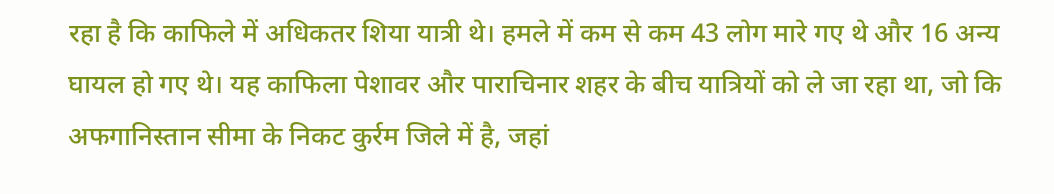रहा है कि काफिले में अधिकतर शिया यात्री थे। हमले में कम से कम 43 लोग मारे गए थे और 16 अन्य घायल हो गए थे। यह काफिला पेशावर और पाराचिनार शहर के बीच यात्रियों को ले जा रहा था, जो कि अफगानिस्तान सीमा के निकट कुर्रम जिले में है, जहां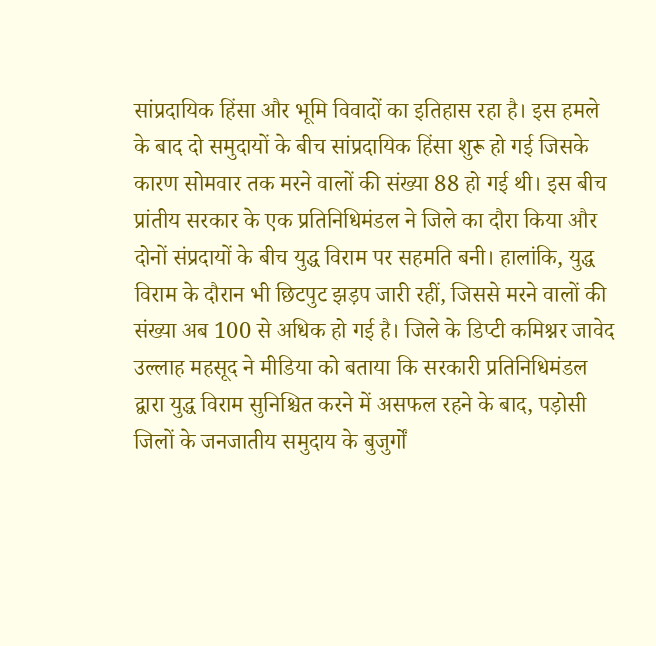सांप्रदायिक हिंसा और भूमि विवादों का इतिहास रहा है। इस हमले के बाद दो समुदायों के बीच सांप्रदायिक हिंसा शुरू हो गई जिसके कारण सोमवार तक मरने वालों की संख्या 88 हो गई थी। इस बीच प्रांतीय सरकार के एक प्रतिनिधिमंडल ने जिले का दौरा किया और दोनों संप्रदायों के बीच युद्ध विराम पर सहमति बनी। हालांकि, युद्ध विराम के दौरान भी छिटपुट झड़प जारी रहीं, जिससे मरने वालों की संख्या अब 100 से अधिक हो गई है। जिले के डिप्टी कमिश्नर जावेद उल्लाह महसूद ने मीडिया को बताया कि सरकारी प्रतिनिधिमंडल द्वारा युद्ध विराम सुनिश्चित करने में असफल रहने के बाद, पड़ोसी जिलों के जनजातीय समुदाय के बुजुर्गों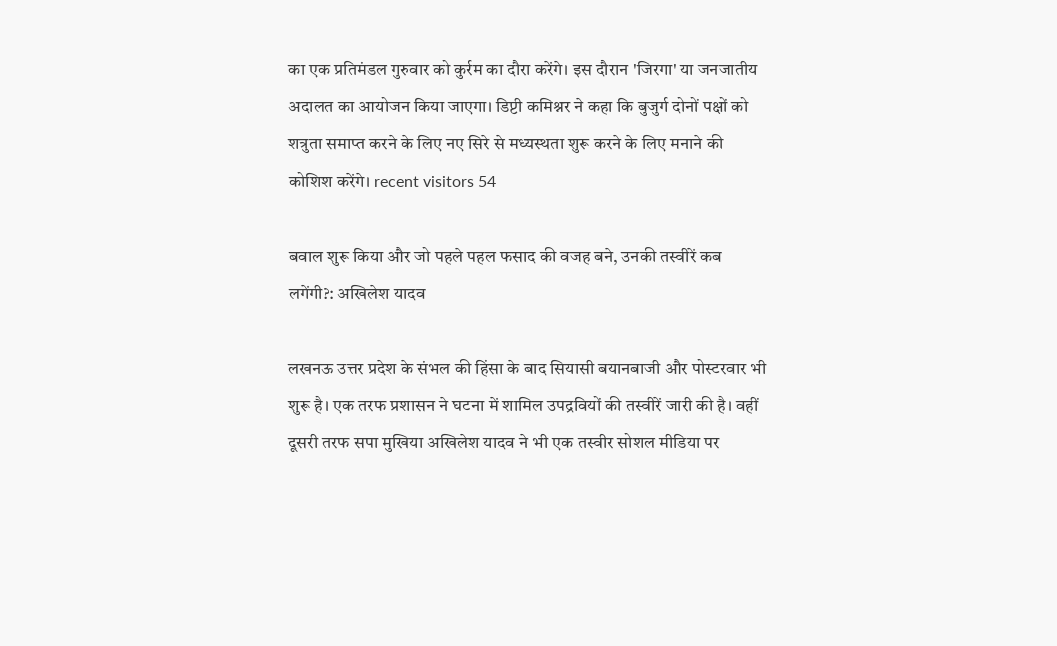का एक प्रतिमंडल गुरुवार को कुर्रम का दौरा करेंगे। इस दौरान 'जिरगा' या जनजातीय अदालत का आयोजन किया जाएगा। डिप्टी कमिश्नर ने कहा कि बुजुर्ग दोनों पक्षों को शत्रुता समाप्त करने के लिए नए सिरे से मध्यस्थता शुरू करने के लिए मनाने की कोशिश करेंगे। recent visitors 54

बवाल शुरू किया और जो पहले पहल फसाद की वजह बने, उनकी तस्वीरें कब लगेंगी?: अखिलेश यादव

लखनऊ उत्तर प्रदेश के संभल की हिंसा के बाद सियासी बयानबाजी और पोस्टरवार भी शुरू है। एक तरफ प्रशासन ने घटना में शामिल उपद्रवियों की तस्वीरें जारी की है। वहीं दूसरी तरफ सपा मुखिया अखिलेश यादव ने भी एक तस्वीर सोशल मीडिया पर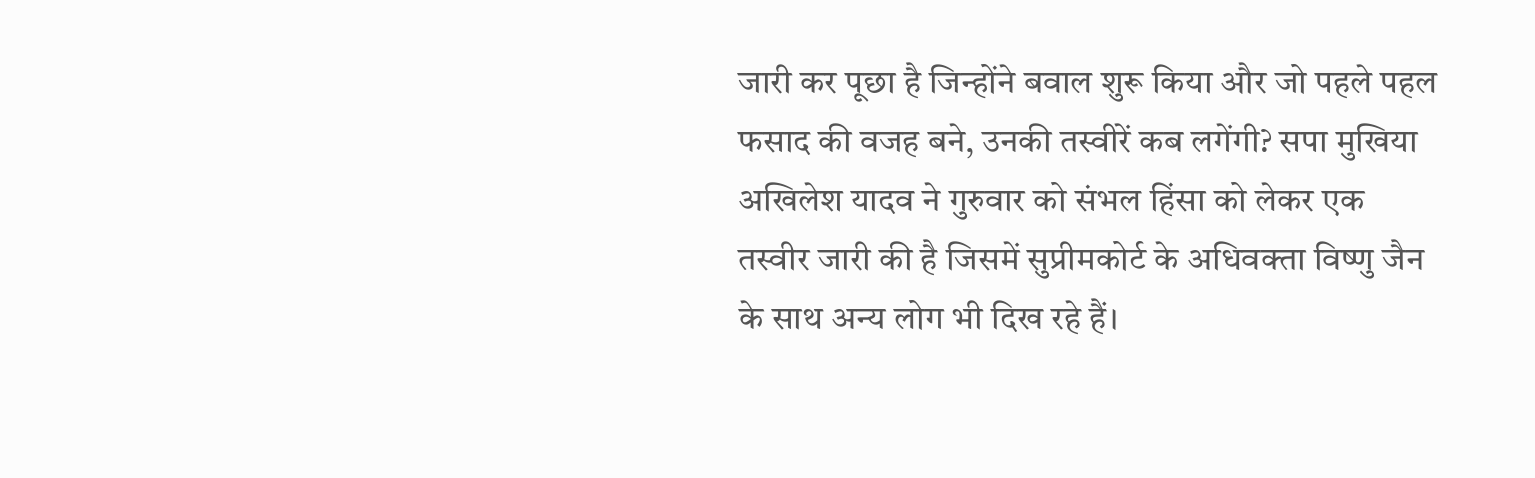जारी कर पूछा है जिन्होंने बवाल शुरू किया और जो पहले पहल फसाद की वजह बने, उनकी तस्वीरें कब लगेंगी? सपा मुखिया अखिलेश यादव ने गुरुवार को संभल हिंसा को लेकर एक तस्वीर जारी की है जिसमें सुप्रीमकोर्ट के अधिवक्ता विष्णु जैन के साथ अन्य लोग भी दिख रहे हैं।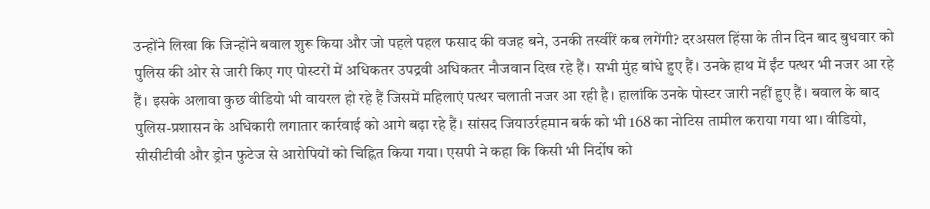उन्होंने लिखा कि जिन्होंने बवाल शुरू किया और जो पहले पहल फसाद की वजह बने, उनकी तस्वीरें कब लगेंगी? दरअसल हिंसा के तीन दिन बाद बुधवार को पुलिस की ओर से जारी किए गए पोस्टरों में अधिकतर उपद्रवी अधिकतर नौजवान दिख रहे हैं। सभी मुंह बांधे हुए हैं। उनके हाथ में ईंट पत्थर भी नजर आ रहे हैं। इसके अलावा कुछ वीडियो भी वायरल हो रहे हैं जिसमें महिलाएं पत्थर चलाती नजर आ रही है। हालांकि उनके पोस्टर जारी नहीं हुए हैं। बवाल के बाद पुलिस-प्रशासन के अधिकारी लगातार कार्रवाई को आगे बढ़ा रहे हैं। सांसद जियाउर्रहमान बर्क को भी 168 का नोटिस तामील कराया गया था। वीडियो, सीसीटीवी और ड्रोन फुटेज से आरोपियों को चिह्नित किया गया। एसपी ने कहा कि किसी भी निर्दोष को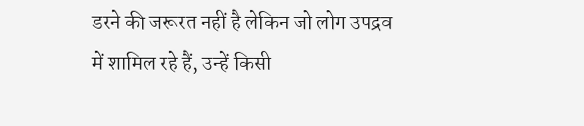डरने की जरूरत नहीं है लेकिन जो लोग उपद्रव में शामिल रहे हैं, उन्हें किसी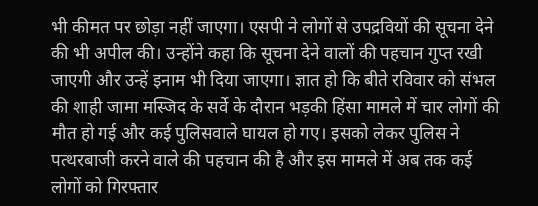भी कीमत पर छोड़ा नहीं जाएगा। एसपी ने लोगों से उपद्रवियों की सूचना देने की भी अपील की। उन्होंने कहा कि सूचना देने वालों की पहचान गुप्त रखी जाएगी और उन्हें इनाम भी दिया जाएगा। ज्ञात हो कि बीते रविवार को संभल की शाही जामा मस्जिद के सर्वे के दौरान भड़की हिंसा मामले में चार लोगों की मौत हो गई और कई पुलिसवाले घायल हो गए। इसको लेकर पुलिस ने पत्थरबाजी करने वाले की पहचान की है और इस मामले में अब तक कई लोगों को गिरफ्तार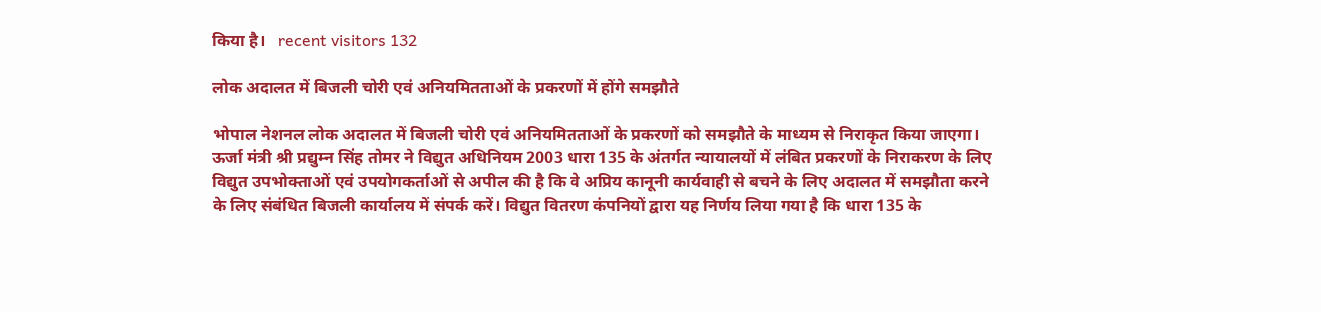किया है।   recent visitors 132

लोक अदालत में बिजली चोरी एवं अनियमितताओं के प्रकरणों में होंगे समझौते

भोपाल नेशनल लोक अदालत में बिजली चोरी एवं अनियमितताओं के प्रकरणों को समझौते के माध्यम से निराकृत किया जाएगा। ऊर्जा मंत्री श्री प्रद्युम्न सिंह तोमर ने विद्युत अधिनियम 2003 धारा 135 के अंतर्गत न्यायालयों में लंबित प्रकरणों के निराकरण के लिए विद्युत उपभोक्ताओं एवं उपयोगकर्ताओं से अपील की है कि वे अप्रिय कानूनी कार्यवाही से बचने के लिए अदालत में समझौता करने के लिए संबंधित बिजली कार्यालय में संपर्क करें। विद्युत वितरण कंपनियों द्वारा यह निर्णय लिया गया है कि धारा 135 के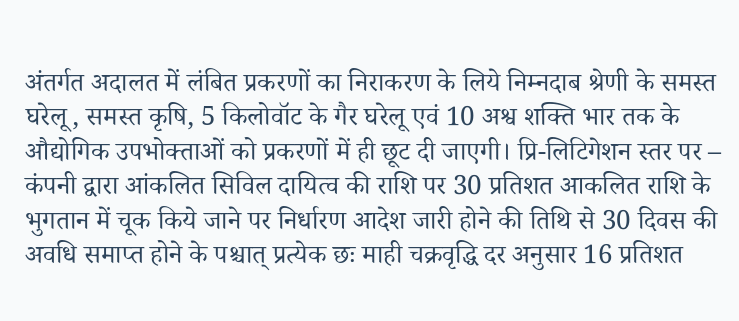अंतर्गत अदालत में लंबित प्रकरणों का निराकरण के लिये निम्नदाब श्रेणी के समस्त घरेलू, समस्त कृषि, 5 किलोवॉट के गैर घरेलू एवं 10 अश्व शक्ति भार तक के औद्योगिक उपभोक्ताओं को प्रकरणों में ही छूट दी जाएगी। प्रि-लिटिगेशन स्तर पर – कंपनी द्वारा आंकलित सिविल दायित्व की राशि पर 30 प्रतिशत आकलित राशि के भुगतान में चूक किये जाने पर निर्धारण आदेश जारी होने की तिथि से 30 दिवस की अवधि समाप्त होने के पश्चात् प्रत्‍येक छः माही चक्रवृद्धि दर अनुसार 16 प्रतिशत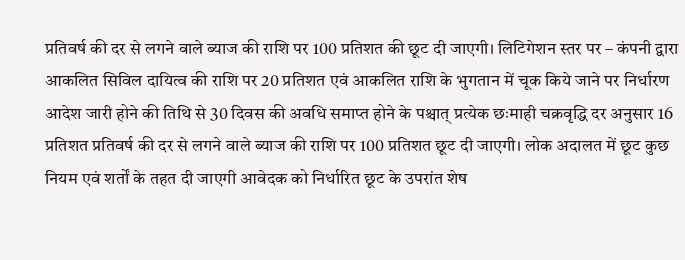प्रतिवर्ष की दर से लगने वाले ब्याज की राशि पर 100 प्रतिशत की छूट दी जाएगी। लिटिगेशन स्तर पर – कंपनी द्वारा आकलित सिविल दायित्व की राशि पर 20 प्रतिशत एवं आकलित राशि के भुगतान में चूक किये जाने पर निर्धारण आदेश जारी होने की तिथि से 30 दिवस की अवधि समाप्त होने के पश्चात् प्रत्येक छःमाही चक्रवृद्धि दर अनुसार 16 प्रतिशत प्रतिवर्ष की दर से लगने वाले ब्याज की राशि पर 100 प्रतिशत छूट दी जाएगी। लोक अदालत में छूट कुछ नियम एवं शर्तों के तहत दी जाएगी आवेदक को निर्धारित छूट के उपरांत शेष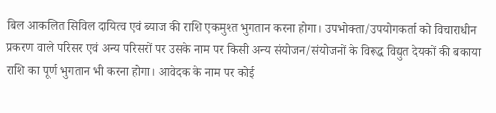बिल आकलित सिविल दायित्व एवं ब्याज की राशि एकमुश्त भुगतान करना होगा। उपभोक्ता/उपयोगकर्ता को विचाराधीन प्रकरण वाले परिसर एवं अन्य परिसरों पर उसके नाम पर किसी अन्य संयोजन/संयोजनों के विरूद्ध विद्युत देयकों की बकाया राशि का पूर्ण भुगतान भी करना होगा। आवेदक के नाम पर कोई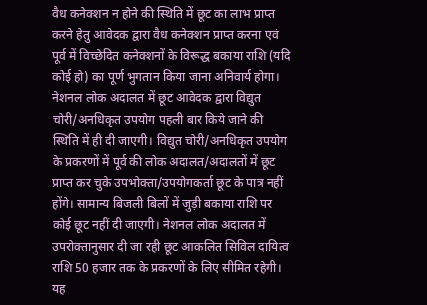वैध कनेक्शन न होने की स्थिति में छूट का लाभ प्राप्त करने हेतु आवेदक द्वारा वैध कनेक्शन प्राप्त करना एवं पूर्व में विच्छेदित कनेक्शनों के विरूद्ध बकाया राशि (यदि कोई हो) का पूर्ण भुगतान किया जाना अनिवार्य होगा। नेशनल लोक अदालत में छूट आवेदक द्वारा विद्युत चोरी/अनधिकृत उपयोग पहली बार किये जाने की स्थिति में ही दी जाएगी। विद्युत चोरी/अनधिकृत उपयोग के प्रकरणों में पूर्व की लोक अदालत/अदालतों में छूट प्राप्त कर चुके उपभोक्ता/उपयोगकर्ता छूट के पात्र नहीं होंगे। सामान्य बिजली बिलों में जुड़ी बकाया राशि पर कोई छूट नहीं दी जाएगी। नेशनल लोक अदालत में उपरोक्‍तानुसार दी जा रही छूट आकलित सिविल दायित्‍व राशि 50 हजार तक के प्रकरणों के लिए सीमित रहेगी। यह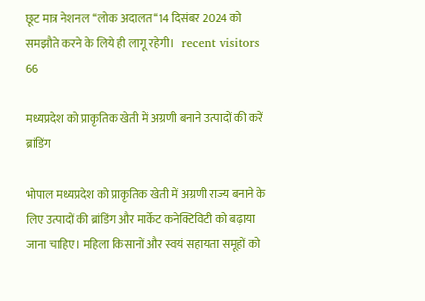छूट मात्र नेशनल ‘‘लोक अदालत‘‘14 दिसंबर 2024 को समझौते करने के लिये ही लागू रहेगी।   recent visitors 66

मध्यप्रदेश को प्राकृतिक खेती में अग्रणी बनाने उत्पादों की करें ब्रांडिंग

भोपाल मध्यप्रदेश को प्राकृतिक खेती में अग्रणी राज्य बनाने के लिए उत्पादों की ब्रांडिंग और मार्केट कनेक्टिविटी को बढ़ाया जाना चाहिए। महिला किसानों और स्वयं सहायता समूहों को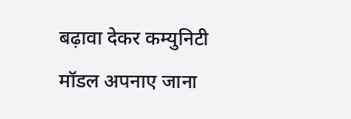बढ़ावा देकर कम्युनिटी मॉडल अपनाए जाना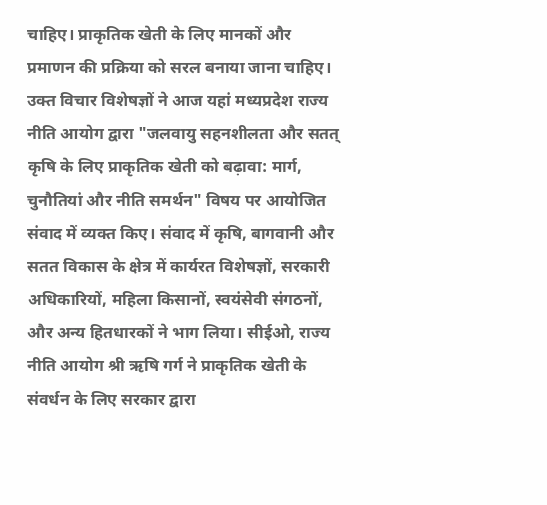चाहिए। प्राकृतिक खेती के लिए मानकों और प्रमाणन की प्रक्रिया को सरल बनाया जाना चाहिए। उक्त विचार विशेषज्ञों ने आज यहां मध्यप्रदेश राज्य नीति आयोग द्वारा "जलवायु सहनशीलता और सतत् कृषि के लिए प्राकृतिक खेती को बढ़ावा: मार्ग, चुनौतियां और नीति समर्थन" विषय पर आयोजित संवाद में व्यक्त किए। संवाद में कृषि, बागवानी और सतत विकास के क्षेत्र में कार्यरत विशेषज्ञों, सरकारी अधिकारियों, महिला किसानों, स्वयंसेवी संगठनों, और अन्य हितधारकों ने भाग लिया। सीईओ, राज्य नीति आयोग श्री ऋषि गर्ग ने प्राकृतिक खेती के संवर्धन के लिए सरकार द्वारा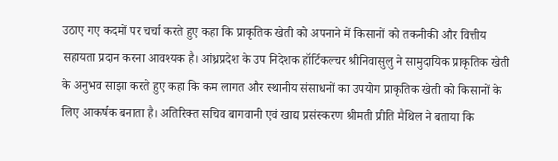उठाए गए कदमों पर चर्चा करते हुए कहा कि प्राकृतिक खेती को अपनाने में किसानों को तकनीकी और वित्तीय सहायता प्रदान करना आवश्यक है। आंध्रप्रदेश के उप निदेशक हॉर्टिकल्चर श्रीनिवासुलु ने सामुदायिक प्राकृतिक खेती के अनुभव साझा करते हुए कहा कि कम लागत और स्थानीय संसाधनों का उपयोग प्राकृतिक खेती को किसानों के लिए आकर्षक बनाता है। अतिरिक्त सचिव बागवानी एवं खाद्य प्रसंस्करण श्रीमती प्रीति मैथिल ने बताया कि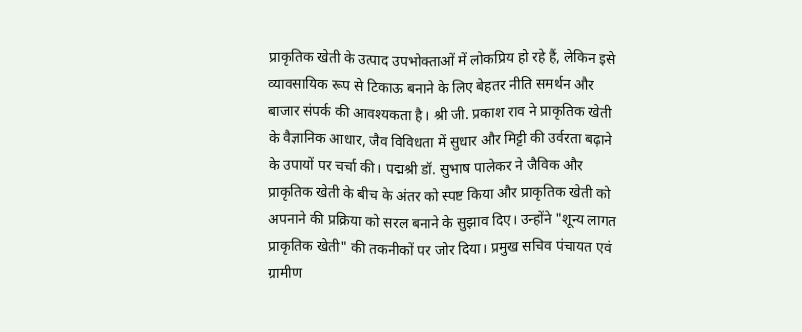प्राकृतिक खेती के उत्पाद उपभोक्ताओं में लोकप्रिय हो रहे हैं, लेकिन इसे व्यावसायिक रूप से टिकाऊ बनाने के लिए बेहतर नीति समर्थन और बाजार संपर्क की आवश्यकता है। श्री जी. प्रकाश राव ने प्राकृतिक खेती के वैज्ञानिक आधार, जैव विविधता में सुधार और मिट्टी की उर्वरता बढ़ाने के उपायों पर चर्चा की। पद्मश्री डॉ. सुभाष पालेकर ने जैविक और प्राकृतिक खेती के बीच के अंतर को स्पष्ट किया और प्राकृतिक खेती को अपनाने की प्रक्रिया को सरल बनाने के सुझाव दिए। उन्होंने "शून्य लागत प्राकृतिक खेती" की तकनीकों पर जोर दिया। प्रमुख सचिव पंचायत एवं ग्रामीण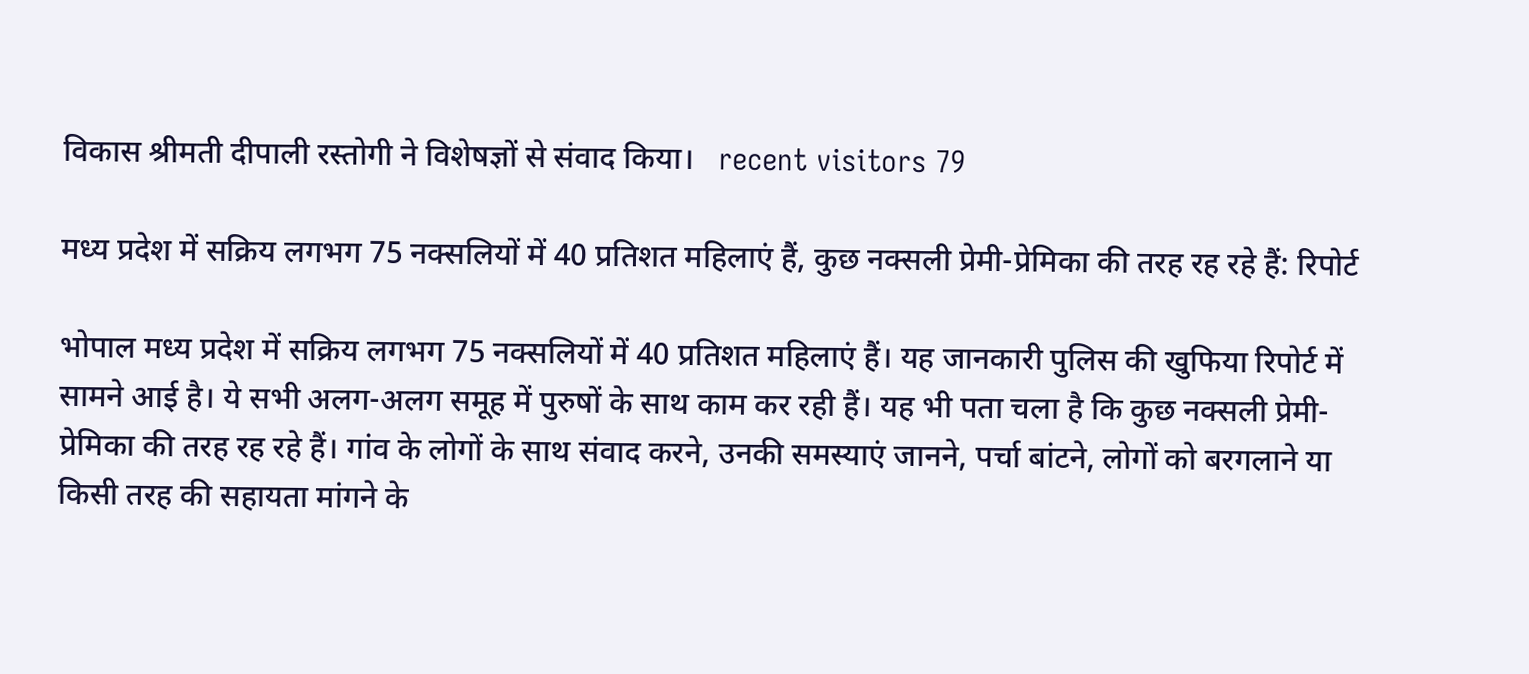विकास श्रीमती दीपाली रस्तोगी ने विशेषज्ञों से संवाद किया।   recent visitors 79

मध्य प्रदेश में सक्रिय लगभग 75 नक्सलियों में 40 प्रतिशत महिलाएं हैं, कुछ नक्सली प्रेमी-प्रेमिका की तरह रह रहे हैं: रिपोर्ट

भोपाल मध्य प्रदेश में सक्रिय लगभग 75 नक्सलियों में 40 प्रतिशत महिलाएं हैं। यह जानकारी पुलिस की खुफिया रिपोर्ट में सामने आई है। ये सभी अलग-अलग समूह में पुरुषों के साथ काम कर रही हैं। यह भी पता चला है कि कुछ नक्सली प्रेमी-प्रेमिका की तरह रह रहे हैं। गांव के लोगों के साथ संवाद करने, उनकी समस्याएं जानने, पर्चा बांटने, लोगों को बरगलाने या किसी तरह की सहायता मांगने के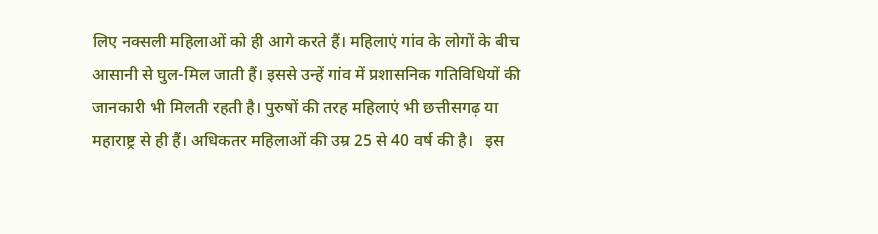लिए नक्सली महिलाओं को ही आगे करते हैं। महिलाएं गांव के लोगों के बीच आसानी से घुल-मिल जाती हैं। इससे उन्हें गांव में प्रशासनिक गतिविधियों की जानकारी भी मिलती रहती है। पुरुषों की तरह महिलाएं भी छत्तीसगढ़ या महाराष्ट्र से ही हैं। अधिकतर महिलाओं की उम्र 25 से 40 वर्ष की है।   इस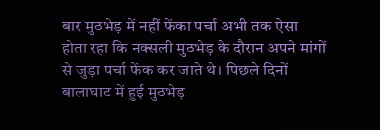बार मुठभेड़ में नहीं फेंका पर्चा अभी तक ऐसा होता रहा कि नक्सली मुठभेड़ के दौरान अपने मांगों से जुड़ा पर्चा फेंक कर जाते थे। पिछले दिनों बालाघाट में हुई मुठभेड़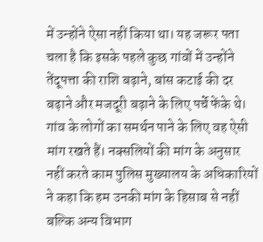में उन्होंने ऐसा नहीं किया था। यह जरूर पता चला है कि इसके पहले कुछ गांवों में उन्होंने तेंदूपत्ता की राशि बढ़ाने, बांस कटाई की दर बढ़ाने और मजदूरी बढ़ाने के लिए पर्चे फेंके थे। गांव के लोगों का समर्थन पाने के लिए वह ऐसी मांग रखते हैं। नक्सलियों की मांग के अनुसार नहीं करते काम पुलिस मुख्यालय के अधिकारियों ने कहा कि हम उनकी मांग के हिसाब से नहीं बल्कि अन्य विभाग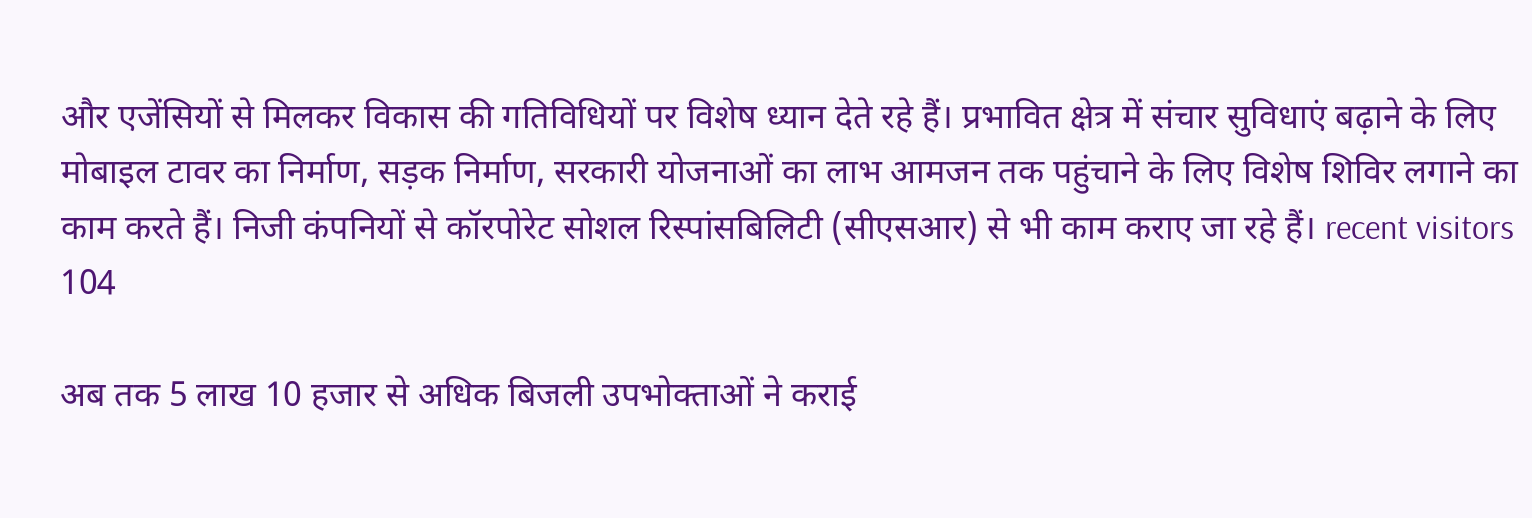और एजेंसियों से मिलकर विकास की गतिविधियों पर विशेष ध्यान देते रहे हैं। प्रभावित क्षेत्र में संचार सुविधाएं बढ़ाने के लिए मोबाइल टावर का निर्माण, सड़क निर्माण, सरकारी योजनाओं का लाभ आमजन तक पहुंचाने के लिए विशेष शिविर लगाने का काम करते हैं। निजी कंपनियों से कॉरपोरेट सोशल रिस्पांसबिलिटी (सीएसआर) से भी काम कराए जा रहे हैं। recent visitors 104

अब तक 5 लाख 10 हजार से अधिक बिजली उपभोक्ताओं ने कराई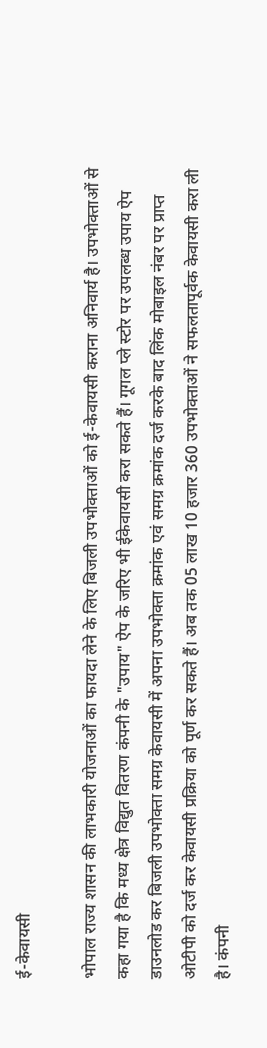ई-केवायसी

भोपाल राज्य शासन की लाभकारी योजनाओं का फायदा लेने के लिए बिजली उपभोक्ताओं को ई-केवायसी कराना अनिवार्य है। उपभोक्ताओं से कहा गया है कि मध्य क्षेत्र विद्युत वितरण कंपनी के "उपाय" ऐप के जरिए भी ईकेवायसी करा सकते हैं। गूगल प्ले स्टोर पर उपलब्ध उपाय ऐप डाउनलोड कर बिजली उपभोक्ता समग्र केवायसी में अपना उपभोक्ता क्रमांक एवं समग्र क्रमांक दर्ज करके बाद लिंक मोबाइल नंबर पर प्राप्त ओटीपी को दर्ज कर केवायसी प्रक्रिया को पूर्ण कर सकते हैं। अब तक 05 लाख 10 हजार 360 उपभोक्ताओं ने सफलतापूर्वक केवायसी करा ली है। कंपनी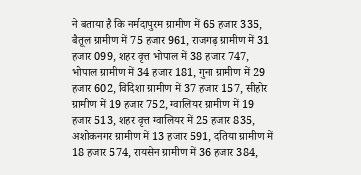ने बताया है कि नर्मदापुरम ग्रामीण में 65 हजार 335, बैतूल ग्रामीण में 75 हजार 961, राजगढ़ ग्रामीण में 31 हजार 099, शहर वृत्त भोपाल में 38 हजार 747, भोपाल ग्रामीण में 34 हजार 181, गुना ग्रामीण में 29 हजार 602, विदिशा ग्रामीण में 37 हजार 157, सीहोर ग्रामीण में 19 हजार 752, ग्वालियर ग्रामीण में 19 हजार 513, शहर वृत्त ग्वालियर में 25 हजार 835, अशोकनगर ग्रामीण में 13 हजार 591, दतिया ग्रामीण में 18 हजार 574, रायसेन ग्रामीण में 36 हजार 384,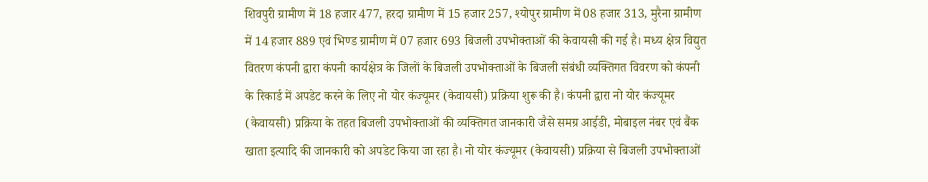शिवपुरी ग्रामीण में 18 हजार 477, हरदा ग्रामीण में 15 हजार 257, श्योपुर ग्रामीण में 08 हजार 313, मुरैना ग्रामीण में 14 हजार 889 एवं भिण्ड ग्रामीण में 07 हजार 693 बिजली उपभोक्ताओं की केवायसी की गई है। मध्य क्षेत्र विद्युत वितरण कंपनी द्वारा कंपनी कार्यक्षेत्र के जिलों के बिजली उपभोक्ताओं के बिजली संबंधी व्यक्तिगत विवरण को कंपनी के रिकार्ड में अपडेट करने के लिए नो योर कंज्यूमर (केवायसी) प्रक्रिया शुरू की है। कंपनी द्वारा नो योर कंज्यूमर (केवायसी) प्रक्रिया के तहत बिजली उपभोक्ताओं की व्यक्तिगत जानकारी जैसे समग्र आईडी, मोबाइल नंबर एवं बैंक खाता इत्यादि की जानकारी को अपडेट किया जा रहा है। नो योर कंज्यूमर (केवायसी) प्रक्रिया से बिजली उपभोक्ताओं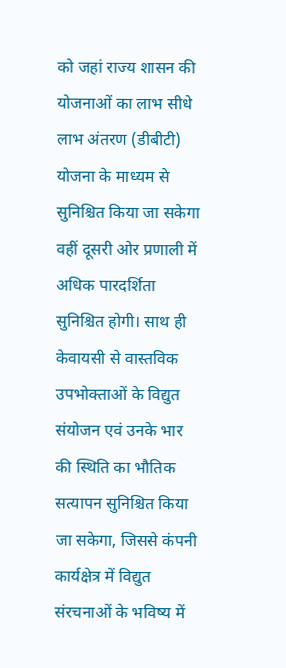को जहां राज्य शासन की योजनाओं का लाभ सीधे लाभ अंतरण (डीबीटी) योजना के माध्यम से सुनिश्चित किया जा सकेगा वहीं दूसरी ओर प्रणाली में अधिक पारदर्शिता सुनिश्चित होगी। साथ ही केवायसी से वास्तविक उपभोक्ताओं के विद्युत संयोजन एवं उनके भार की स्थिति का भौतिक सत्यापन सुनिश्चित किया जा सकेगा, जिससे कंपनी कार्यक्षेत्र में विद्युत संरचनाओं के भविष्य में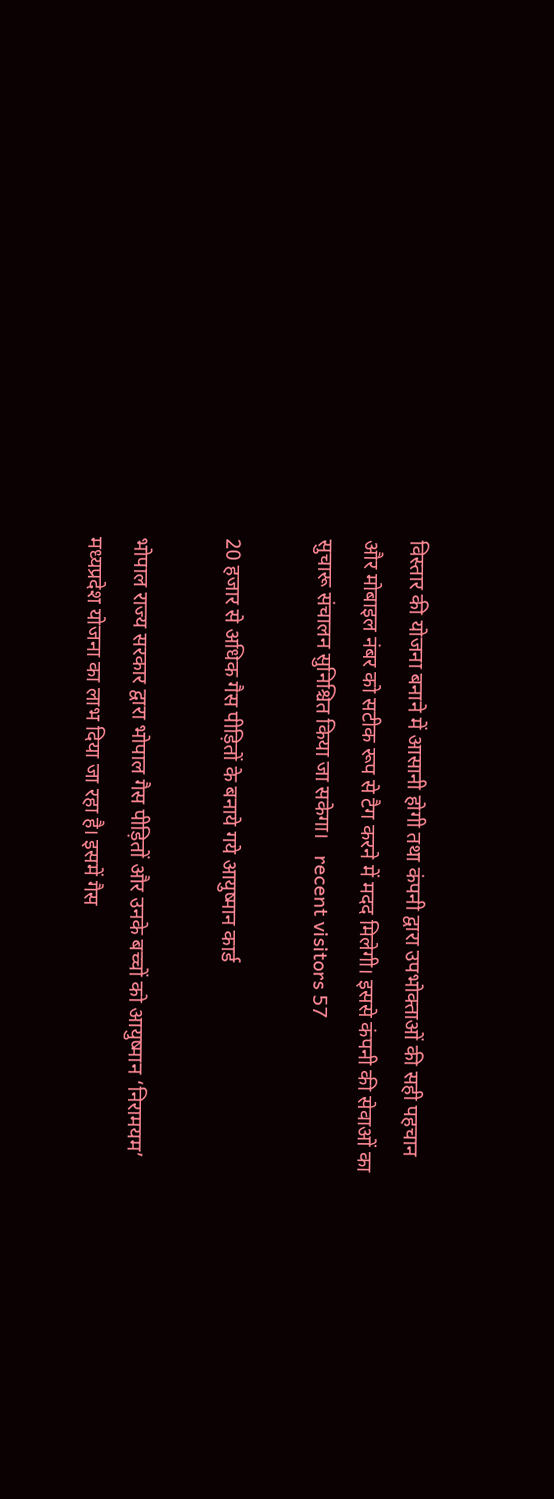विस्तार की योजना बनाने में आसानी होगी तथा कंपनी द्वारा उपभोक्ताओं की सही पहचान और मोबाइल नंबर को सटीक रूप से टैग करने में मदद मिलेगी। इससे कंपनी की सेवाओं का सुचारू संचालन सुनिश्चित किया जा सकेगा।   recent visitors 57

20 हजार से अधिक गैस पीड़ितों के बनाये गये आयुष्मान कार्ड

भोपाल राज्य सरकार द्वारा भोपाल गैस पीड़ितों और उनके बच्चों को आयुष्मान ‘निरामयम’ मध्यप्रदेश योजना का लाभ दिया जा रहा है। इसमें गैस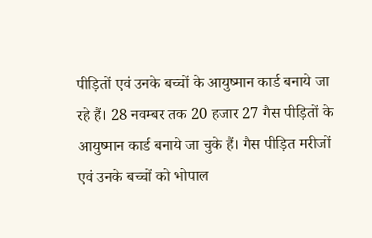पीड़ितों एवं उनके बच्चों के आयुष्मान कार्ड बनाये जा रहे हैं। 28 नवम्बर तक 20 हजार 27 गैस पीड़ितों के आयुष्मान कार्ड बनाये जा चुके हैं। गैस पीड़ित मरीजों एवं उनके बच्चों को भोपाल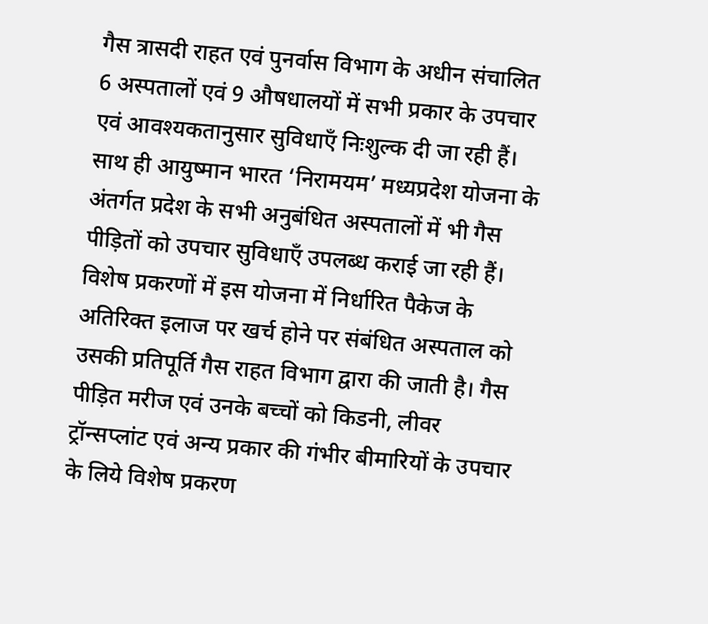गैस त्रासदी राहत एवं पुनर्वास विभाग के अधीन संचालित 6 अस्पतालों एवं 9 औषधालयों में सभी प्रकार के उपचार एवं आवश्यकतानुसार सुविधाएँ निःशुल्क दी जा रही हैं। साथ ही आयुष्मान भारत ‘निरामयम’ मध्यप्रदेश योजना के अंतर्गत प्रदेश के सभी अनुबंधित अस्पतालों में भी गैस पीड़ितों को उपचार सुविधाएँ उपलब्ध कराई जा रही हैं। विशेष प्रकरणों में इस योजना में निर्धारित पैकेज के अतिरिक्त इलाज पर खर्च होने पर संबंधित अस्पताल को उसकी प्रतिपूर्ति गैस राहत विभाग द्वारा की जाती है। गैस पीड़ित मरीज एवं उनके बच्चों को किडनी, लीवर ट्रॉन्सप्लांट एवं अन्य प्रकार की गंभीर बीमारियों के उपचार के लिये विशेष प्रकरण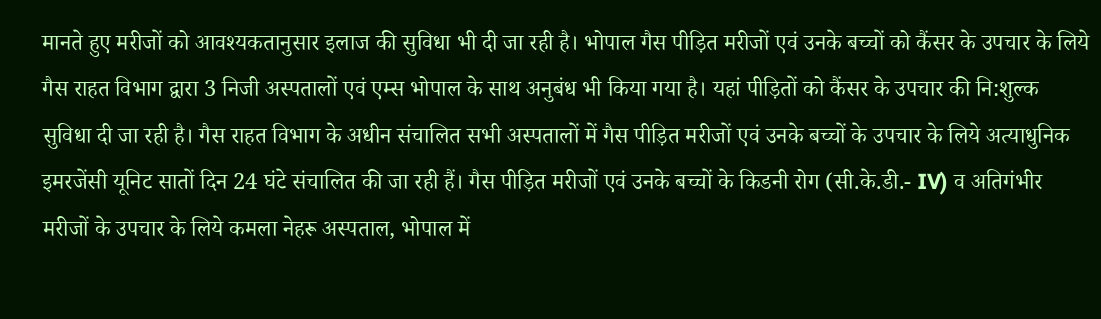मानते हुए मरीजों को आवश्यकतानुसार इलाज की सुविधा भी दी जा रही है। भोपाल गैस पीड़ित मरीजों एवं उनके बच्चों को कैंसर के उपचार के लिये गैस राहत विभाग द्वारा 3 निजी अस्पतालों एवं एम्स भोपाल के साथ अनुबंध भी किया गया है। यहां पीड़ितों को कैंसर के उपचार की नि:शुल्क सुविधा दी जा रही है। गैस राहत विभाग के अधीन संचालित सभी अस्पतालों में गैस पीड़ित मरीजों एवं उनके बच्चों के उपचार के लिये अत्याधुनिक इमरजेंसी यूनिट सातों दिन 24 घंटे संचालित की जा रही हैं। गैस पीड़ित मरीजों एवं उनके बच्चों के किडनी रोग (सी.के.डी.- IV) व अतिगंभीर मरीजों के उपचार के लिये कमला नेहरू अस्पताल, भोपाल में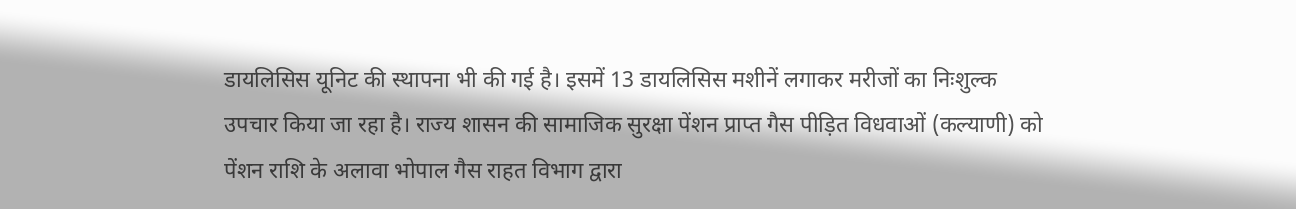डायलिसिस यूनिट की स्थापना भी की गई है। इसमें 13 डायलिसिस मशीनें लगाकर मरीजों का निःशुल्क उपचार किया जा रहा है। राज्य शासन की सामाजिक सुरक्षा पेंशन प्राप्त गैस पीड़ित विधवाओं (कल्याणी) को पेंशन राशि के अलावा भोपाल गैस राहत विभाग द्वारा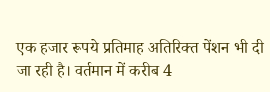एक हजार रूपये प्रतिमाह अतिरिक्त पेंशन भी दी जा रही है। वर्तमान में करीब 4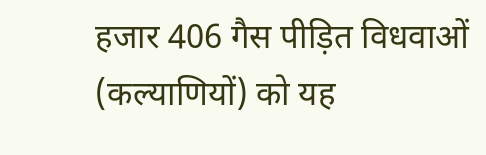हजार 406 गैस पीड़ित विधवाओं (कल्याणियों) को यह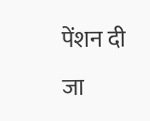पेंशन दी जा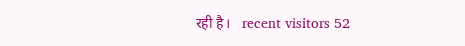रही है।   recent visitors 52